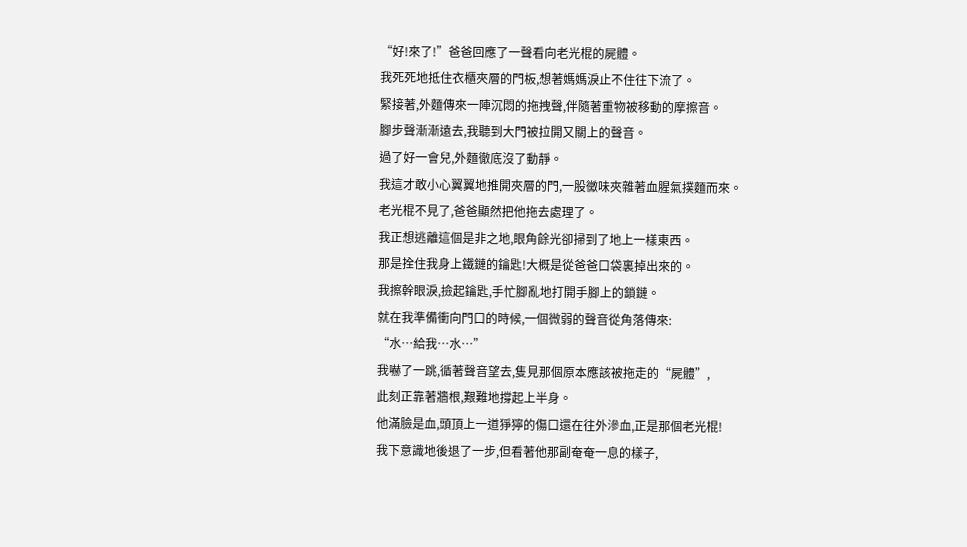“好!來了!”爸爸回應了一聲看向老光棍的屍體。
我死死地抵住衣櫃夾層的門板,想著媽媽淚止不住往下流了。
緊接著,外麵傳來一陣沉悶的拖拽聲,伴隨著重物被移動的摩擦音。
腳步聲漸漸遠去,我聽到大門被拉開又關上的聲音。
過了好一會兒,外麵徹底沒了動靜。
我這才敢小心翼翼地推開夾層的門,一股黴味夾雜著血腥氣撲麵而來。
老光棍不見了,爸爸顯然把他拖去處理了。
我正想逃離這個是非之地,眼角餘光卻掃到了地上一樣東西。
那是拴住我身上鐵鏈的鑰匙!大概是從爸爸口袋裏掉出來的。
我擦幹眼淚,撿起鑰匙,手忙腳亂地打開手腳上的鎖鏈。
就在我準備衝向門口的時候,一個微弱的聲音從角落傳來:
“水…給我…水…”
我嚇了一跳,循著聲音望去,隻見那個原本應該被拖走的“屍體”,
此刻正靠著牆根,艱難地撐起上半身。
他滿臉是血,頭頂上一道猙獰的傷口還在往外滲血,正是那個老光棍!
我下意識地後退了一步,但看著他那副奄奄一息的樣子,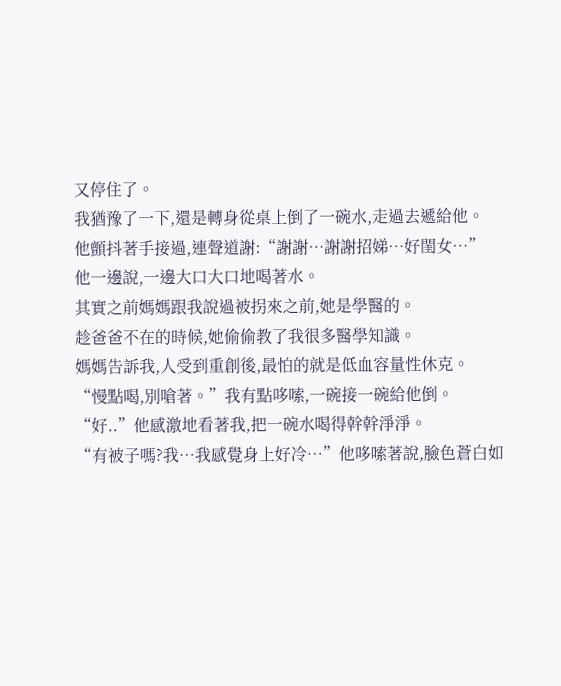又停住了。
我猶豫了一下,還是轉身從桌上倒了一碗水,走過去遞給他。
他顫抖著手接過,連聲道謝:“謝謝…謝謝招娣…好閨女…”
他一邊說,一邊大口大口地喝著水。
其實之前媽媽跟我說過被拐來之前,她是學醫的。
趁爸爸不在的時候,她偷偷教了我很多醫學知識。
媽媽告訴我,人受到重創後,最怕的就是低血容量性休克。
“慢點喝,別嗆著。”我有點哆嗦,一碗接一碗給他倒。
“好..”他感激地看著我,把一碗水喝得幹幹淨淨。
“有被子嗎?我…我感覺身上好冷…”他哆嗦著說,臉色蒼白如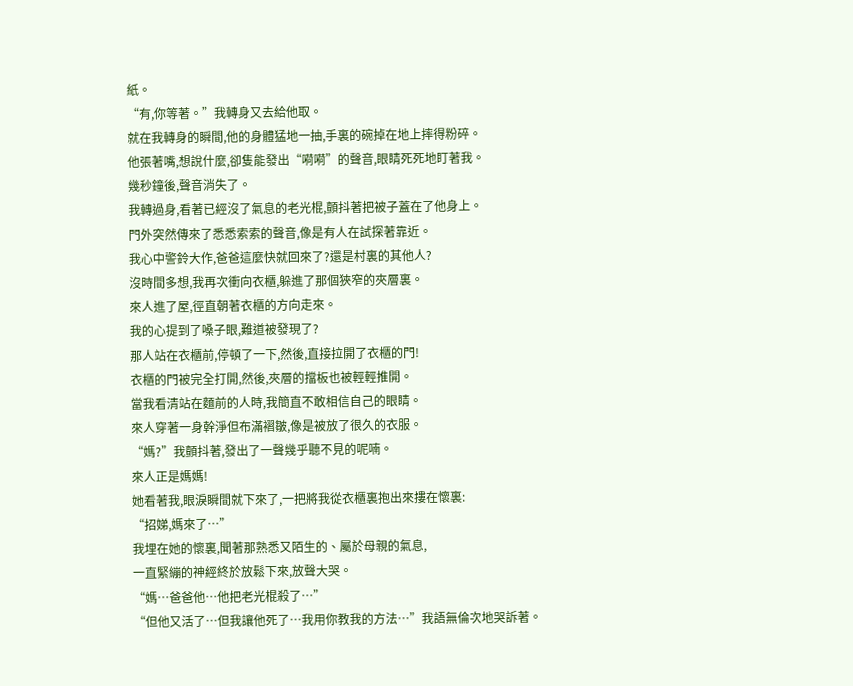紙。
“有,你等著。”我轉身又去給他取。
就在我轉身的瞬間,他的身體猛地一抽,手裏的碗掉在地上摔得粉碎。
他張著嘴,想說什麼,卻隻能發出“嗬嗬”的聲音,眼睛死死地盯著我。
幾秒鐘後,聲音消失了。
我轉過身,看著已經沒了氣息的老光棍,顫抖著把被子蓋在了他身上。
門外突然傳來了悉悉索索的聲音,像是有人在試探著靠近。
我心中警鈴大作,爸爸這麼快就回來了?還是村裏的其他人?
沒時間多想,我再次衝向衣櫃,躲進了那個狹窄的夾層裏。
來人進了屋,徑直朝著衣櫃的方向走來。
我的心提到了嗓子眼,難道被發現了?
那人站在衣櫃前,停頓了一下,然後,直接拉開了衣櫃的門!
衣櫃的門被完全打開,然後,夾層的擋板也被輕輕推開。
當我看清站在麵前的人時,我簡直不敢相信自己的眼睛。
來人穿著一身幹淨但布滿褶皺,像是被放了很久的衣服。
“媽?”我顫抖著,發出了一聲幾乎聽不見的呢喃。
來人正是媽媽!
她看著我,眼淚瞬間就下來了,一把將我從衣櫃裏抱出來摟在懷裏:
“招娣,媽來了…”
我埋在她的懷裏,聞著那熟悉又陌生的、屬於母親的氣息,
一直緊繃的神經終於放鬆下來,放聲大哭。
“媽…爸爸他…他把老光棍殺了…”
“但他又活了…但我讓他死了…我用你教我的方法…”我語無倫次地哭訴著。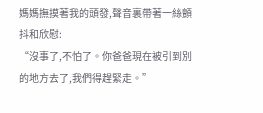媽媽撫摸著我的頭發,聲音裏帶著一絲顫抖和欣慰:
“沒事了,不怕了。你爸爸現在被引到別的地方去了,我們得趕緊走。”